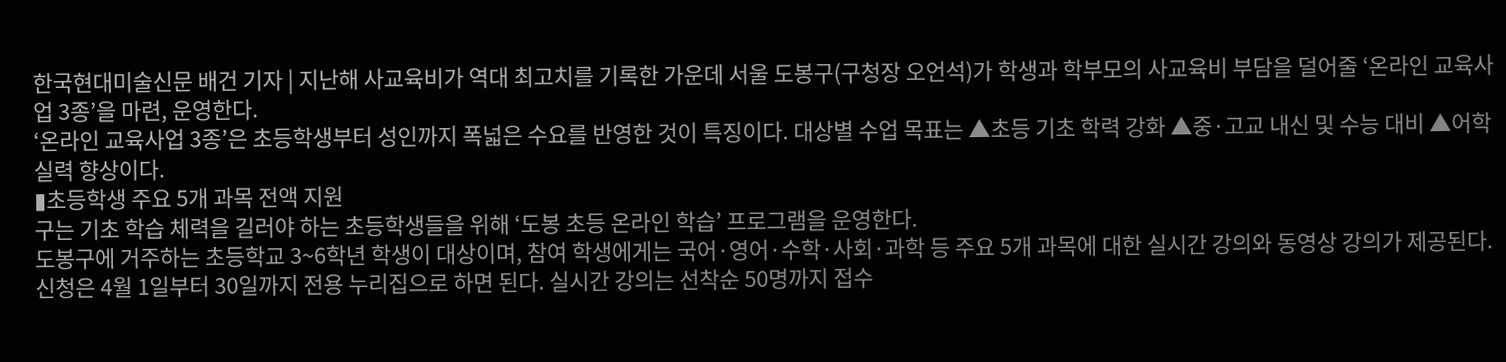한국현대미술신문 배건 기자 | 지난해 사교육비가 역대 최고치를 기록한 가운데 서울 도봉구(구청장 오언석)가 학생과 학부모의 사교육비 부담을 덜어줄 ‘온라인 교육사업 3종’을 마련, 운영한다.
‘온라인 교육사업 3종’은 초등학생부터 성인까지 폭넓은 수요를 반영한 것이 특징이다. 대상별 수업 목표는 ▲초등 기초 학력 강화 ▲중·고교 내신 및 수능 대비 ▲어학 실력 향상이다.
▮초등학생 주요 5개 과목 전액 지원
구는 기초 학습 체력을 길러야 하는 초등학생들을 위해 ‘도봉 초등 온라인 학습’ 프로그램을 운영한다.
도봉구에 거주하는 초등학교 3~6학년 학생이 대상이며, 참여 학생에게는 국어·영어·수학·사회·과학 등 주요 5개 과목에 대한 실시간 강의와 동영상 강의가 제공된다.
신청은 4월 1일부터 30일까지 전용 누리집으로 하면 된다. 실시간 강의는 선착순 50명까지 접수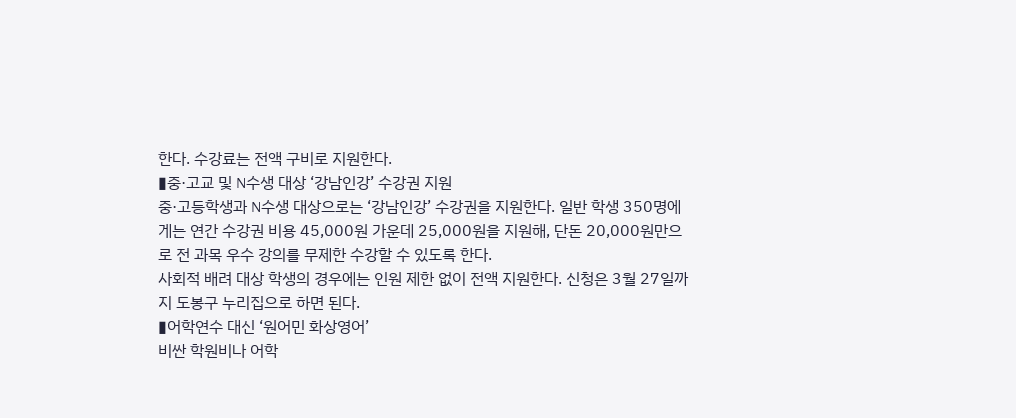한다. 수강료는 전액 구비로 지원한다.
▮중·고교 및 N수생 대상 ‘강남인강’ 수강권 지원
중·고등학생과 N수생 대상으로는 ‘강남인강’ 수강권을 지원한다. 일반 학생 350명에게는 연간 수강권 비용 45,000원 가운데 25,000원을 지원해, 단돈 20,000원만으로 전 과목 우수 강의를 무제한 수강할 수 있도록 한다.
사회적 배려 대상 학생의 경우에는 인원 제한 없이 전액 지원한다. 신청은 3월 27일까지 도봉구 누리집으로 하면 된다.
▮어학연수 대신 ‘원어민 화상영어’
비싼 학원비나 어학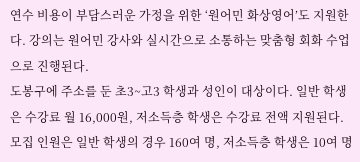연수 비용이 부담스러운 가정을 위한 ‘원어민 화상영어’도 지원한다. 강의는 원어민 강사와 실시간으로 소통하는 맞춤형 회화 수업으로 진행된다.
도봉구에 주소를 둔 초3~고3 학생과 성인이 대상이다. 일반 학생은 수강료 월 16,000원, 저소득층 학생은 수강료 전액 지원된다. 모집 인원은 일반 학생의 경우 160여 명, 저소득층 학생은 10여 명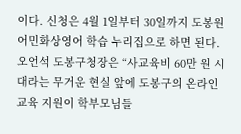이다. 신청은 4월 1일부터 30일까지 도봉원어민화상영어 학습 누리집으로 하면 된다.
오언석 도봉구청장은 “사교육비 60만 원 시대라는 무거운 현실 앞에 도봉구의 온라인 교육 지원이 학부모님들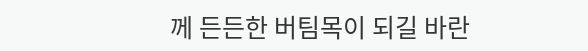께 든든한 버팀목이 되길 바란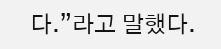다.”라고 말했다.